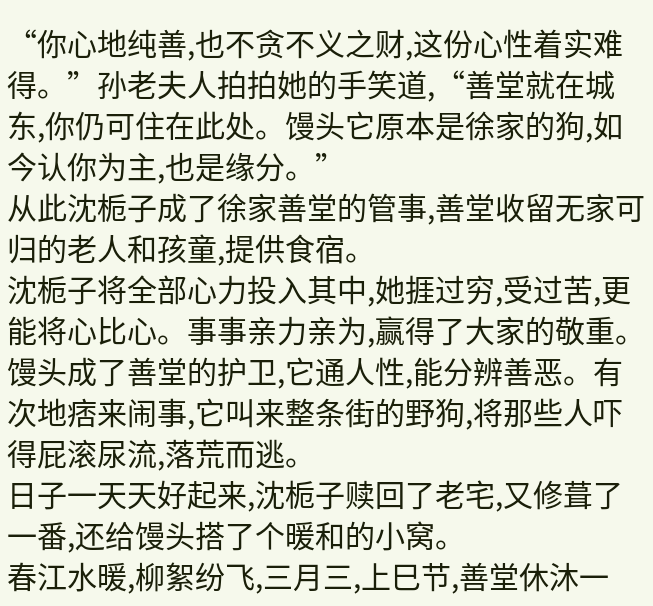“你心地纯善,也不贪不义之财,这份心性着实难得。”孙老夫人拍拍她的手笑道,“善堂就在城东,你仍可住在此处。馒头它原本是徐家的狗,如今认你为主,也是缘分。”
从此沈栀子成了徐家善堂的管事,善堂收留无家可归的老人和孩童,提供食宿。
沈栀子将全部心力投入其中,她捱过穷,受过苦,更能将心比心。事事亲力亲为,赢得了大家的敬重。
馒头成了善堂的护卫,它通人性,能分辨善恶。有次地痞来闹事,它叫来整条街的野狗,将那些人吓得屁滚尿流,落荒而逃。
日子一天天好起来,沈栀子赎回了老宅,又修葺了一番,还给馒头搭了个暖和的小窝。
春江水暖,柳絮纷飞,三月三,上巳节,善堂休沐一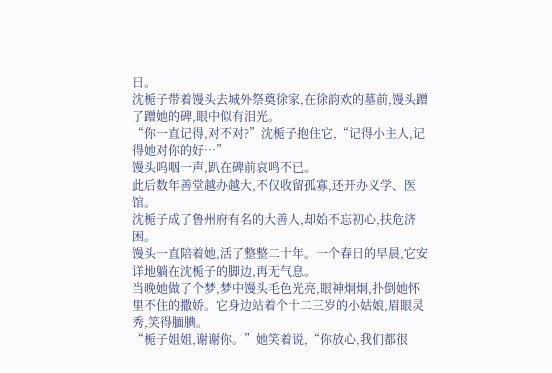日。
沈栀子带着馒头去城外祭奠徐家,在徐韵欢的墓前,馒头蹭了蹭她的碑,眼中似有泪光。
“你一直记得,对不对?”沈栀子抱住它,“记得小主人,记得她对你的好…”
馒头呜咽一声,趴在碑前哀鸣不已。
此后数年善堂越办越大,不仅收留孤寡,还开办义学、医馆。
沈栀子成了鲁州府有名的大善人,却始不忘初心,扶危济困。
馒头一直陪着她,活了整整二十年。一个春日的早晨,它安详地躺在沈栀子的脚边,再无气息。
当晚她做了个梦,梦中馒头毛色光亮,眼神炯炯,扑倒她怀里不住的撒娇。它身边站着个十二三岁的小姑娘,眉眼灵秀,笑得腼腆。
“栀子姐姐,谢谢你。”她笑着说,“你放心,我们都很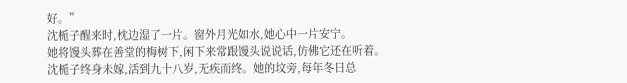好。”
沈栀子醒来时,枕边湿了一片。窗外月光如水,她心中一片安宁。
她将馒头葬在善堂的梅树下,闲下来常跟馒头说说话,仿佛它还在听着。
沈栀子终身未嫁,活到九十八岁,无疾而终。她的坟旁,每年冬日总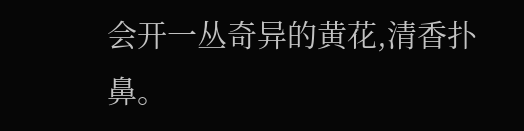会开一丛奇异的黄花,清香扑鼻。